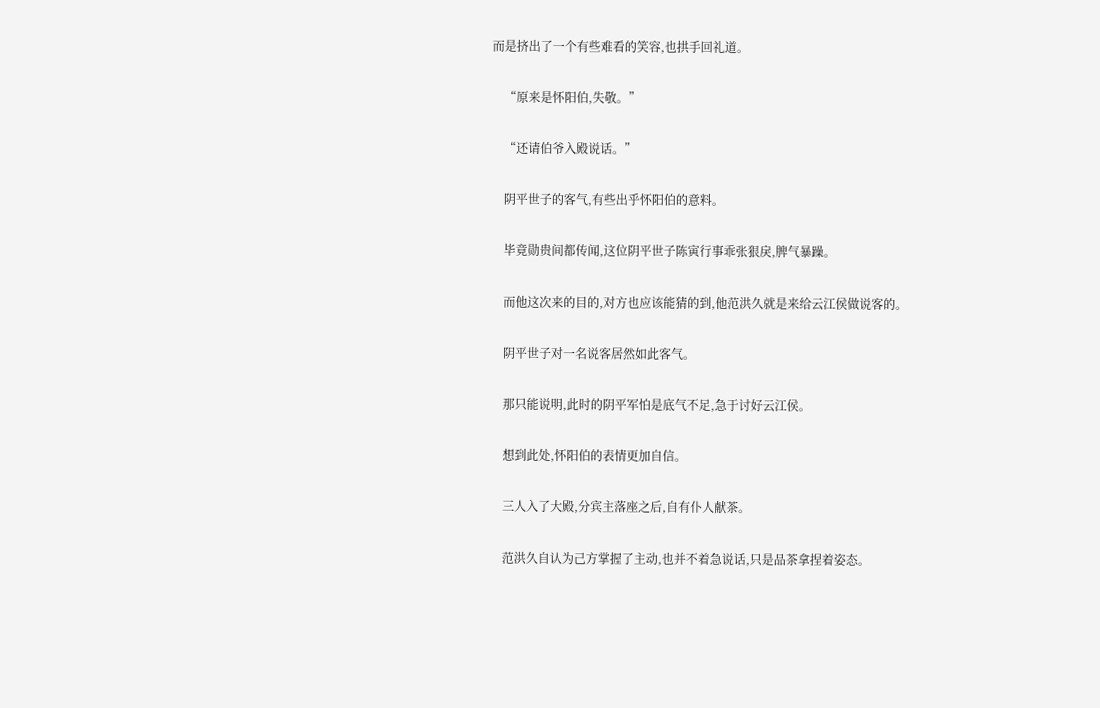而是挤出了一个有些难看的笑容,也拱手回礼道。

    “原来是怀阳伯,失敬。”

    “还请伯爷入殿说话。”

    阴平世子的客气,有些出乎怀阳伯的意料。

    毕竟勋贵间都传闻,这位阴平世子陈寅行事乖张狠戾,脾气暴躁。

    而他这次来的目的,对方也应该能猜的到,他范洪久就是来给云江侯做说客的。

    阴平世子对一名说客居然如此客气。

    那只能说明,此时的阴平军怕是底气不足,急于讨好云江侯。

    想到此处,怀阳伯的表情更加自信。

    三人入了大殿,分宾主落座之后,自有仆人献茶。

    范洪久自认为己方掌握了主动,也并不着急说话,只是品茶拿捏着姿态。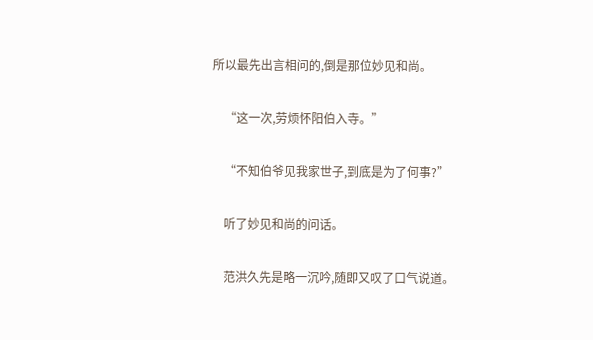所以最先出言相问的,倒是那位妙见和尚。

    “这一次,劳烦怀阳伯入寺。”

    “不知伯爷见我家世子,到底是为了何事?”

    听了妙见和尚的问话。

    范洪久先是略一沉吟,随即又叹了口气说道。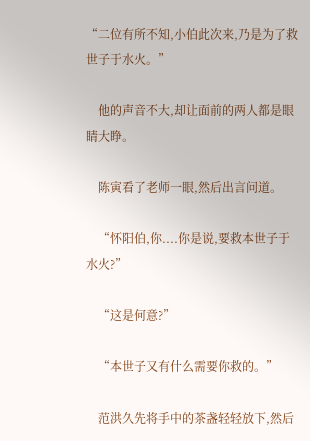“二位有所不知,小伯此次来,乃是为了救世子于水火。”

    他的声音不大,却让面前的两人都是眼睛大睁。

    陈寅看了老师一眼,然后出言问道。

    “怀阳伯,你....你是说,要救本世子于水火?”

    “这是何意?”

    “本世子又有什么需要你救的。”

    范洪久先将手中的茶盏轻轻放下,然后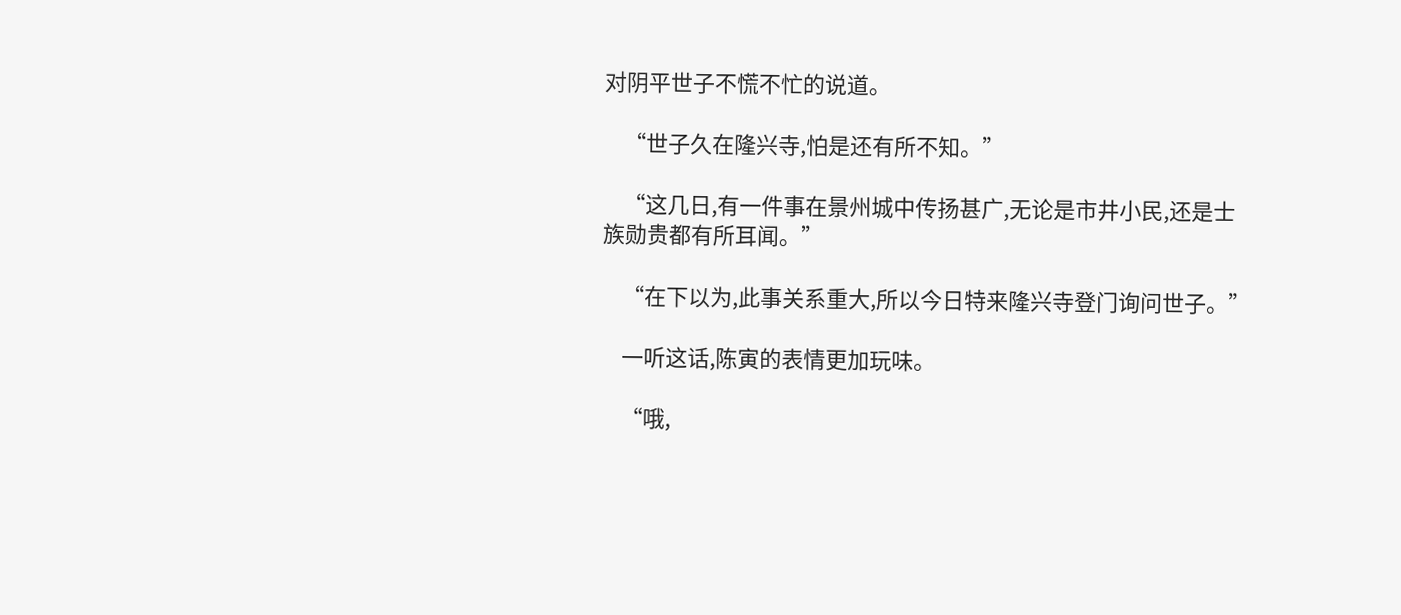对阴平世子不慌不忙的说道。

    “世子久在隆兴寺,怕是还有所不知。”

    “这几日,有一件事在景州城中传扬甚广,无论是市井小民,还是士族勋贵都有所耳闻。”

    “在下以为,此事关系重大,所以今日特来隆兴寺登门询问世子。”

    一听这话,陈寅的表情更加玩味。

    “哦,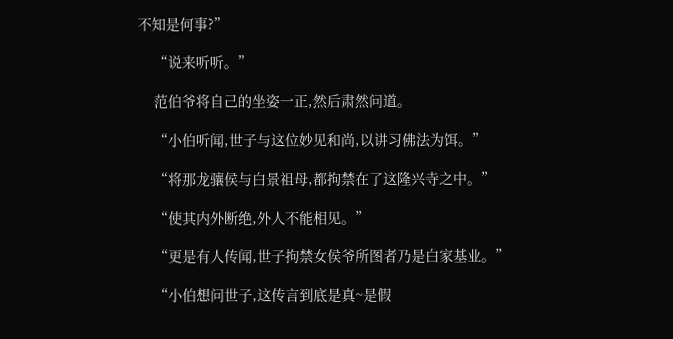不知是何事?”

    “说来听听。”

    范伯爷将自己的坐姿一正,然后肃然问道。

    “小伯听闻,世子与这位妙见和尚,以讲习佛法为饵。”

    “将那龙骧侯与白景祖母,都拘禁在了这隆兴寺之中。”

    “使其内外断绝,外人不能相见。”

    “更是有人传闻,世子拘禁女侯爷所图者乃是白家基业。”

    “小伯想问世子,这传言到底是真~是假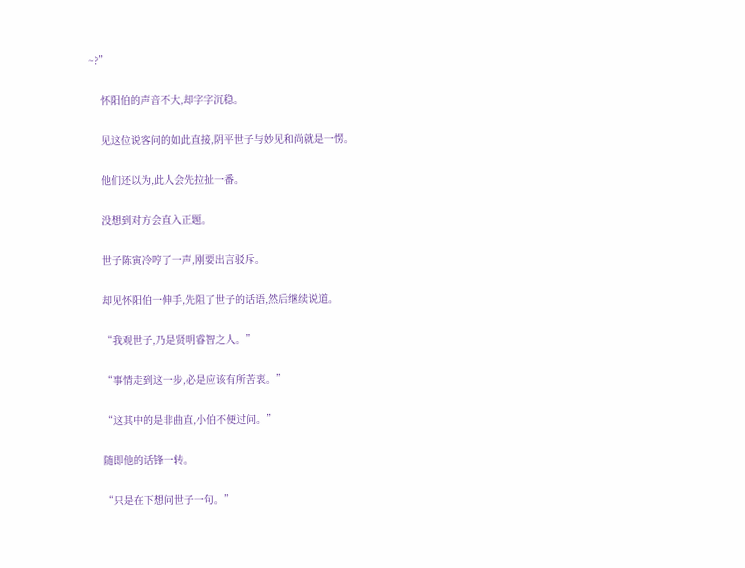~?”

    怀阳伯的声音不大,却字字沉稳。

    见这位说客问的如此直接,阴平世子与妙见和尚就是一愣。

    他们还以为,此人会先拉扯一番。

    没想到对方会直入正题。

    世子陈寅冷哼了一声,刚要出言驳斥。

    却见怀阳伯一伸手,先阻了世子的话语,然后继续说道。

    “我观世子,乃是贤明睿智之人。”

    “事情走到这一步,必是应该有所苦衷。”

    “这其中的是非曲直,小伯不便过问。”

    随即他的话锋一转。

    “只是在下想问世子一句。”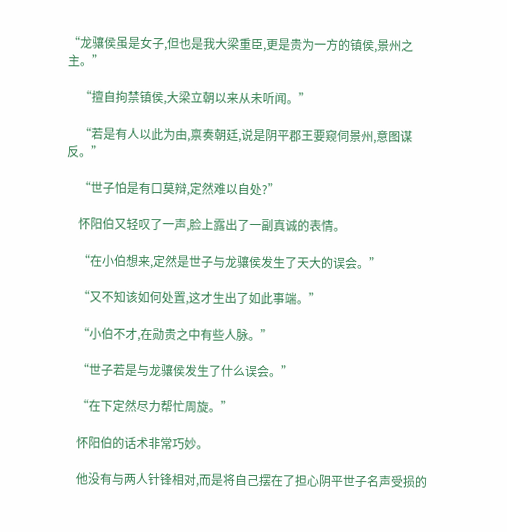“龙骧侯虽是女子,但也是我大梁重臣,更是贵为一方的镇侯,景州之主。”

    “擅自拘禁镇侯,大梁立朝以来从未听闻。”

    “若是有人以此为由,禀奏朝廷,说是阴平郡王要窥伺景州,意图谋反。”

    “世子怕是有口莫辩,定然难以自处?”

    怀阳伯又轻叹了一声,脸上露出了一副真诚的表情。

    “在小伯想来,定然是世子与龙骧侯发生了天大的误会。”

    “又不知该如何处置,这才生出了如此事端。”

    “小伯不才,在勋贵之中有些人脉。”

    “世子若是与龙骧侯发生了什么误会。”

    “在下定然尽力帮忙周旋。”

    怀阳伯的话术非常巧妙。

    他没有与两人针锋相对,而是将自己摆在了担心阴平世子名声受损的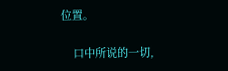位置。

    口中所说的一切,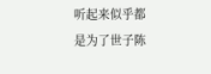听起来似乎都是为了世子陈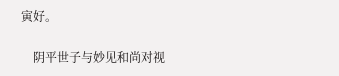寅好。

    阴平世子与妙见和尚对视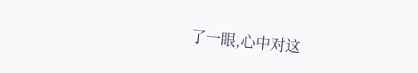了一眼,心中对这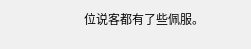位说客都有了些佩服。